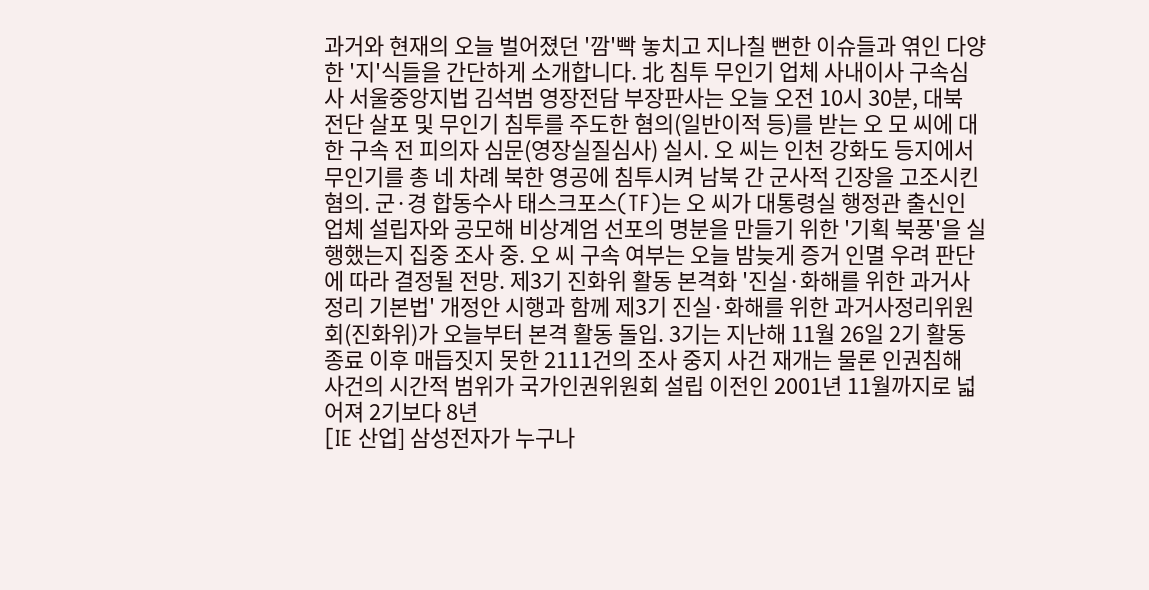과거와 현재의 오늘 벌어졌던 '깜'빡 놓치고 지나칠 뻔한 이슈들과 엮인 다양한 '지'식들을 간단하게 소개합니다. 北 침투 무인기 업체 사내이사 구속심사 서울중앙지법 김석범 영장전담 부장판사는 오늘 오전 10시 30분, 대북 전단 살포 및 무인기 침투를 주도한 혐의(일반이적 등)를 받는 오 모 씨에 대한 구속 전 피의자 심문(영장실질심사) 실시. 오 씨는 인천 강화도 등지에서 무인기를 총 네 차례 북한 영공에 침투시켜 남북 간 군사적 긴장을 고조시킨 혐의. 군·경 합동수사 태스크포스(TF)는 오 씨가 대통령실 행정관 출신인 업체 설립자와 공모해 비상계엄 선포의 명분을 만들기 위한 '기획 북풍'을 실행했는지 집중 조사 중. 오 씨 구속 여부는 오늘 밤늦게 증거 인멸 우려 판단에 따라 결정될 전망. 제3기 진화위 활동 본격화 '진실·화해를 위한 과거사정리 기본법' 개정안 시행과 함께 제3기 진실·화해를 위한 과거사정리위원회(진화위)가 오늘부터 본격 활동 돌입. 3기는 지난해 11월 26일 2기 활동 종료 이후 매듭짓지 못한 2111건의 조사 중지 사건 재개는 물론 인권침해 사건의 시간적 범위가 국가인권위원회 설립 이전인 2001년 11월까지로 넓어져 2기보다 8년
[IE 산업] 삼성전자가 누구나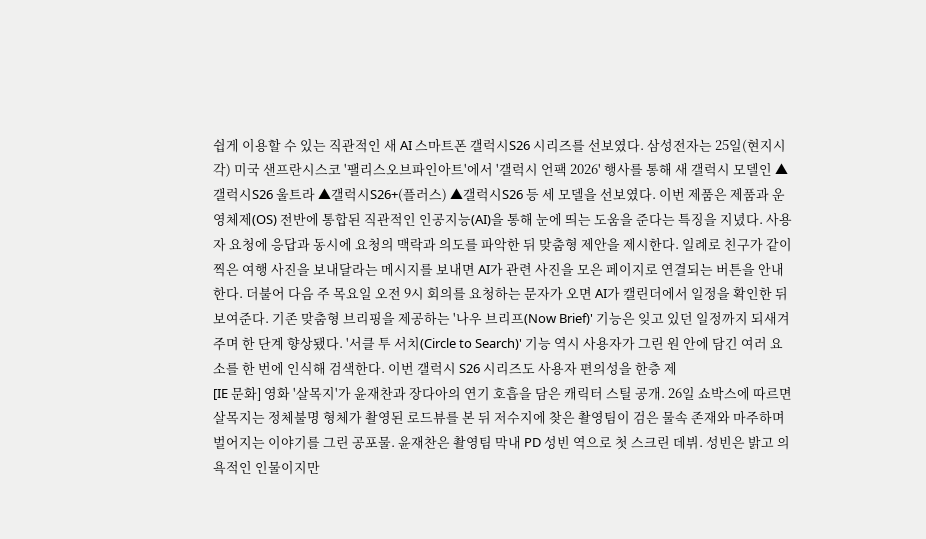쉽게 이용할 수 있는 직관적인 새 AI 스마트폰 갤럭시S26 시리즈를 선보였다. 삼성전자는 25일(현지시각) 미국 샌프란시스코 '팰리스오브파인아트'에서 '갤럭시 언팩 2026' 행사를 통해 새 갤럭시 모델인 ▲갤럭시S26 울트라 ▲갤럭시S26+(플러스) ▲갤럭시S26 등 세 모델을 선보였다. 이번 제품은 제품과 운영체제(OS) 전반에 통합된 직관적인 인공지능(AI)을 통해 눈에 띄는 도움을 준다는 특징을 지녔다. 사용자 요청에 응답과 동시에 요청의 맥락과 의도를 파악한 뒤 맞춤형 제안을 제시한다. 일례로 친구가 같이 찍은 여행 사진을 보내달라는 메시지를 보내면 AI가 관련 사진을 모은 페이지로 연결되는 버튼을 안내한다. 더불어 다음 주 목요일 오전 9시 회의를 요청하는 문자가 오면 AI가 캘린더에서 일정을 확인한 뒤 보여준다. 기존 맞춤형 브리핑을 제공하는 '나우 브리프(Now Brief)' 기능은 잊고 있던 일정까지 되새겨주며 한 단계 향상됐다. '서클 투 서치(Circle to Search)' 기능 역시 사용자가 그린 원 안에 담긴 여러 요소를 한 번에 인식해 검색한다. 이번 갤럭시 S26 시리즈도 사용자 편의성을 한층 제
[IE 문화] 영화 '살목지'가 윤재찬과 장다아의 연기 호흡을 담은 캐릭터 스틸 공개. 26일 쇼박스에 따르면 살목지는 정체불명 형체가 촬영된 로드뷰를 본 뒤 저수지에 찾은 촬영팀이 검은 물속 존재와 마주하며 벌어지는 이야기를 그린 공포물. 윤재찬은 촬영팀 막내 PD 성빈 역으로 첫 스크린 데뷔. 성빈은 밝고 의욕적인 인물이지만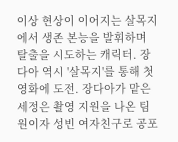이상 현상이 이어지는 살목지에서 생존 본능을 발휘하며 탈출을 시도하는 캐릭터. 장다아 역시 '살목지'를 통해 첫 영화에 도전. 장다아가 맡은 세정은 촬영 지원을 나온 팀원이자 성빈 여자친구로 공포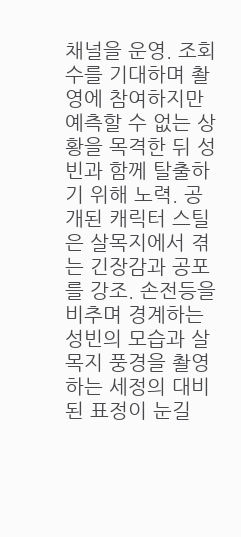채널을 운영. 조회수를 기대하며 촬영에 참여하지만 예측할 수 없는 상황을 목격한 뒤 성빈과 함께 탈출하기 위해 노력. 공개된 캐릭터 스틸은 살목지에서 겪는 긴장감과 공포를 강조. 손전등을 비추며 경계하는 성빈의 모습과 살목지 풍경을 촬영하는 세정의 대비된 표정이 눈길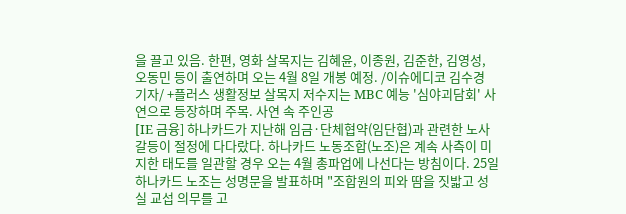을 끌고 있음. 한편, 영화 살목지는 김혜윤, 이종원, 김준한, 김영성, 오동민 등이 출연하며 오는 4월 8일 개봉 예정. /이슈에디코 김수경 기자/ +플러스 생활정보 살목지 저수지는 MBC 예능 '심야괴담회' 사연으로 등장하며 주목. 사연 속 주인공
[IE 금융] 하나카드가 지난해 임금·단체협약(임단협)과 관련한 노사 갈등이 절정에 다다랐다. 하나카드 노동조합(노조)은 계속 사측이 미지한 태도를 일관할 경우 오는 4월 총파업에 나선다는 방침이다. 25일 하나카드 노조는 성명문을 발표하며 "조합원의 피와 땀을 짓밟고 성실 교섭 의무를 고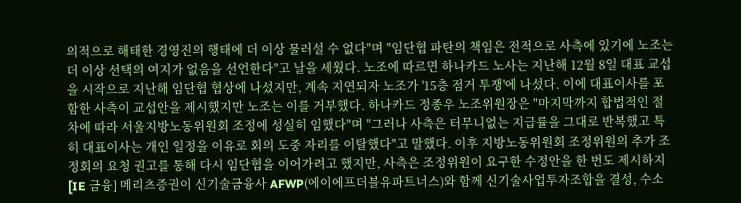의적으로 해태한 경영진의 행태에 더 이상 물러설 수 없다"며 "임단협 파탄의 책임은 전적으로 사측에 있기에 노조는 더 이상 선택의 여지가 없음을 선언한다"고 날을 세웠다. 노조에 따르면 하나카드 노사는 지난해 12월 8일 대표 교섭을 시작으로 지난해 임단협 협상에 나섰지만, 계속 지연되자 노조가 '15층 점거 투쟁'에 나섰다. 이에 대표이사를 포함한 사측이 교섭안을 제시했지만 노조는 이를 거부했다. 하나카드 정종우 노조위원장은 "마지막까지 합법적인 절차에 따라 서울지방노동위원회 조정에 성실히 임했다"며 "그러나 사측은 터무니없는 지급률을 그대로 반복했고 특히 대표이사는 개인 일정을 이유로 회의 도중 자리를 이탈했다"고 말했다. 이후 지방노동위원회 조정위원의 추가 조정회의 요청 권고를 통해 다시 임단협을 이어가려고 했지만, 사측은 조정위원이 요구한 수정안을 한 번도 제시하지
[IE 금융] 메리츠증권이 신기술금융사 AFWP(에이에프더블유파트너스)와 함께 신기술사업투자조합을 결성, 수소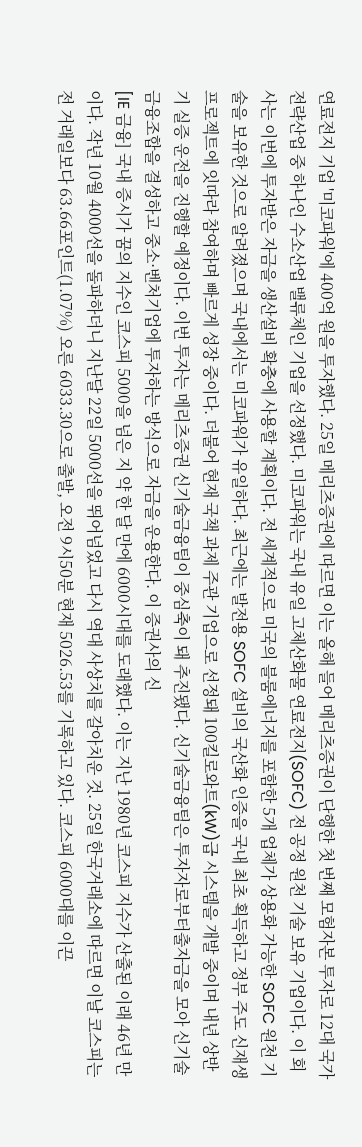연료전지 기업 '미코파워'에 400억 원을 투자했다. 25일 메리츠증권에 따르면 이는 올해 들어 메리츠증권이 단행한 첫 번째 모험자본 투자로 12대 국가전략산업 중 하나인 수소산업 밸류체인 기업을 선정했다. 미코파워는 국내 유일 고체산화물 연료전지(SOFC) 전 공정 원천 기술 보유 기업이다. 이 회사는 이번에 투자받은 자금을 생산설비 확충에 사용할 계획이다. 전 세계적으로 미국의 블룸에너지를 포함한 5개 업체가 상용화 가능한 SOFC 원천 기술을 보유한 것으로 알려졌으며 국내에서는 미코파워가 유일하다. 최근에는 발전용 SOFC 설비의 국산화 인증을 국내 최초 획득하고 정부 주도 신재생프로젝트에 잇따라 참여하며 빠르게 성장 중이다. 더불어 현재 국책 과제 주관 기업으로 선정돼 100킬로와트(kW)급 시스템을 개발 중이며 내년 상반기 실증 운전을 진행할 예정이다. 이번 투자는 메리츠증권 신기술금융팀이 중심축이 돼 추진됐다. 신기술금융팀은 투자자로부터출자금을 모아 신기술금융조합을 결성하고 중소·벤처기업에 투자하는 방식으로 자금을 운용한다. 이 증권사의 신
[IE 금융] 국내 증시가 꿈의 지수인 코스피 5000을 넘은 지 약 한 달 만에 6000시대를 도래했다. 이는 지난 1980년 코스피 지수가 산출된 이래 46년 만이다. 작년 10월 4000선을 돌파하더니 지난달 22일 5000선을 뛰어넘었고 다시 역대 사상치를 갈아치운 것. 25일 한국거래소에 따르면 이날 코스피는 전 거래일보다 63.66포인트(1.07%) 오른 6033.30으로 출발, 오전 9시50분 현재 5026.53를 기록하고 있다. 코스피 6000대를 이끈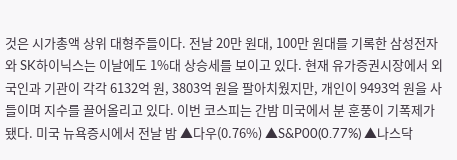것은 시가총액 상위 대형주들이다. 전날 20만 원대, 100만 원대를 기록한 삼성전자와 SK하이닉스는 이날에도 1%대 상승세를 보이고 있다. 현재 유가증권시장에서 외국인과 기관이 각각 6132억 원, 3803억 원을 팔아치웠지만, 개인이 9493억 원을 사들이며 지수를 끌어올리고 있다. 이번 코스피는 간밤 미국에서 분 훈풍이 기폭제가 됐다. 미국 뉴욕증시에서 전날 밤 ▲다우(0.76%) ▲S&P00(0.77%) ▲나스닥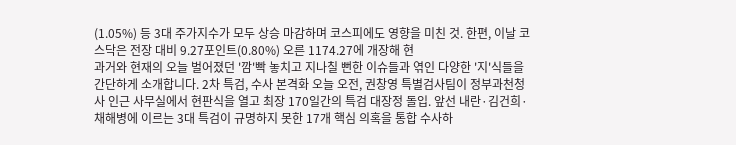(1.05%) 등 3대 주가지수가 모두 상승 마감하며 코스피에도 영향을 미친 것. 한편, 이날 코스닥은 전장 대비 9.27포인트(0.80%) 오른 1174.27에 개장해 현
과거와 현재의 오늘 벌어졌던 '깜'빡 놓치고 지나칠 뻔한 이슈들과 엮인 다양한 '지'식들을 간단하게 소개합니다. 2차 특검, 수사 본격화 오늘 오전, 권창영 특별검사팀이 정부과천청사 인근 사무실에서 현판식을 열고 최장 170일간의 특검 대장정 돌입. 앞선 내란·김건희·채해병에 이르는 3대 특검이 규명하지 못한 17개 핵심 의혹을 통합 수사하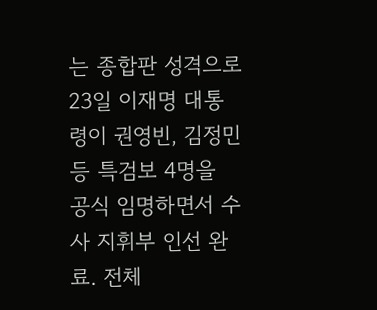는 종합판 성격으로 23일 이재명 대통령이 권영빈, 김정민 등 특검보 4명을 공식 임명하면서 수사 지휘부 인선 완료. 전체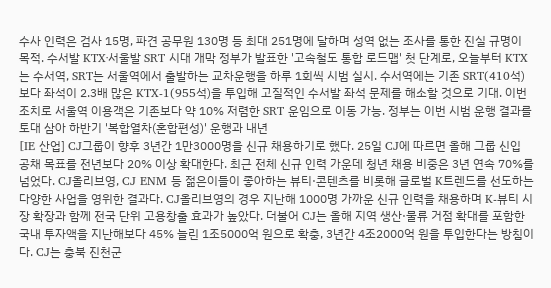수사 인력은 검사 15명, 파견 공무원 130명 등 최대 251명에 달하며 성역 없는 조사를 통한 진실 규명이 목적. 수서발 KTX·서울발 SRT 시대 개막 정부가 발표한 '고속철도 통합 로드맵' 첫 단계로, 오늘부터 KTX는 수서역, SRT는 서울역에서 출발하는 교차운행을 하루 1회씩 시범 실시. 수서역에는 기존 SRT(410석)보다 좌석이 2.3배 많은 KTX-1(955석)을 투입해 고질적인 수서발 좌석 문제를 해소할 것으로 기대. 이번 조치로 서울역 이용객은 기존보다 약 10% 저렴한 SRT 운임으로 이동 가능. 정부는 이번 시범 운행 결과를 토대 삼아 하반기 '복합열차(혼합편성)' 운행과 내년
[IE 산업] CJ그룹이 향후 3년간 1만3000명을 신규 채용하기로 했다. 25일 CJ에 따르면 올해 그룹 신입 공채 목표를 전년보다 20% 이상 확대한다. 최근 전체 신규 인력 가운데 청년 채용 비중은 3년 연속 70%를 넘었다. CJ올리브영, CJ ENM 등 젊은이들이 좋아하는 뷰티·콘텐츠를 비롯해 글로벌 K트렌드를 선도하는 다양한 사업을 영위한 결과다. CJ올리브영의 경우 지난해 1000명 가까운 신규 인력을 채용하며 K-뷰티 시장 확장과 함께 전국 단위 고용창출 효과가 높았다. 더불어 CJ는 올해 지역 생산·물류 거점 확대를 포함한 국내 투자액을 지난해보다 45% 늘린 1조5000억 원으로 확충, 3년간 4조2000억 원을 투입한다는 방침이다. CJ는 충북 진천군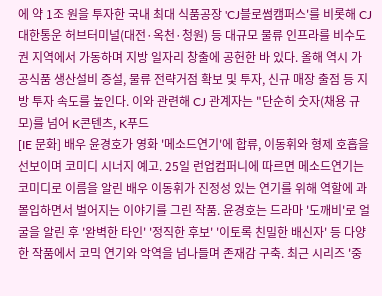에 약 1조 원을 투자한 국내 최대 식품공장 'CJ블로썸캠퍼스'를 비롯해 CJ대한통운 허브터미널(대전·옥천·청원) 등 대규모 물류 인프라를 비수도권 지역에서 가동하며 지방 일자리 창출에 공헌한 바 있다. 올해 역시 가공식품 생산설비 증설, 물류 전략거점 확보 및 투자, 신규 매장 출점 등 지방 투자 속도를 높인다. 이와 관련해 CJ 관계자는 "단순히 숫자(채용 규모)를 넘어 K콘텐츠, K푸드
[IE 문화] 배우 윤경호가 영화 '메소드연기'에 합류, 이동휘와 형제 호흡을 선보이며 코미디 시너지 예고. 25일 런업컴퍼니에 따르면 메소드연기는 코미디로 이름을 알린 배우 이동휘가 진정성 있는 연기를 위해 역할에 과몰입하면서 벌어지는 이야기를 그린 작품. 윤경호는 드라마 '도깨비'로 얼굴을 알린 후 '완벽한 타인' '정직한 후보' '이토록 친밀한 배신자' 등 다양한 작품에서 코믹 연기와 악역을 넘나들며 존재감 구축. 최근 시리즈 '중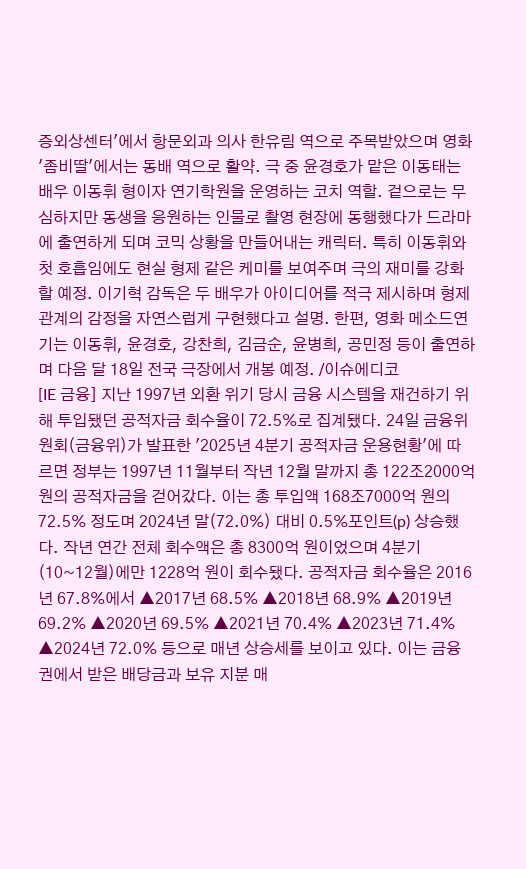증외상센터'에서 항문외과 의사 한유림 역으로 주목받았으며 영화 '좀비딸'에서는 동배 역으로 활약. 극 중 윤경호가 맡은 이동태는 배우 이동휘 형이자 연기학원을 운영하는 코치 역할. 겉으로는 무심하지만 동생을 응원하는 인물로 촬영 현장에 동행했다가 드라마에 출연하게 되며 코믹 상황을 만들어내는 캐릭터. 특히 이동휘와 첫 호흡임에도 현실 형제 같은 케미를 보여주며 극의 재미를 강화할 예정. 이기혁 감독은 두 배우가 아이디어를 적극 제시하며 형제 관계의 감정을 자연스럽게 구현했다고 설명. 한편, 영화 메소드연기는 이동휘, 윤경호, 강찬희, 김금순, 윤병희, 공민정 등이 출연하며 다음 달 18일 전국 극장에서 개봉 예정. /이슈에디코
[IE 금융] 지난 1997년 외환 위기 당시 금융 시스템을 재건하기 위해 투입됐던 공적자금 회수율이 72.5%로 집계됐다. 24일 금융위원회(금융위)가 발표한 '2025년 4분기 공적자금 운용현황'에 따르면 정부는 1997년 11월부터 작년 12월 말까지 총 122조2000억 원의 공적자금을 걷어갔다. 이는 총 투입액 168조7000억 원의 72.5% 정도며 2024년 말(72.0%) 대비 0.5%포인트(p) 상승했다. 작년 연간 전체 회수액은 총 8300억 원이었으며 4분기(10~12월)에만 1228억 원이 회수됐다. 공적자금 회수율은 2016년 67.8%에서 ▲2017년 68.5% ▲2018년 68.9% ▲2019년 69.2% ▲2020년 69.5% ▲2021년 70.4% ▲2023년 71.4% ▲2024년 72.0% 등으로 매년 상승세를 보이고 있다. 이는 금융권에서 받은 배당금과 보유 지분 매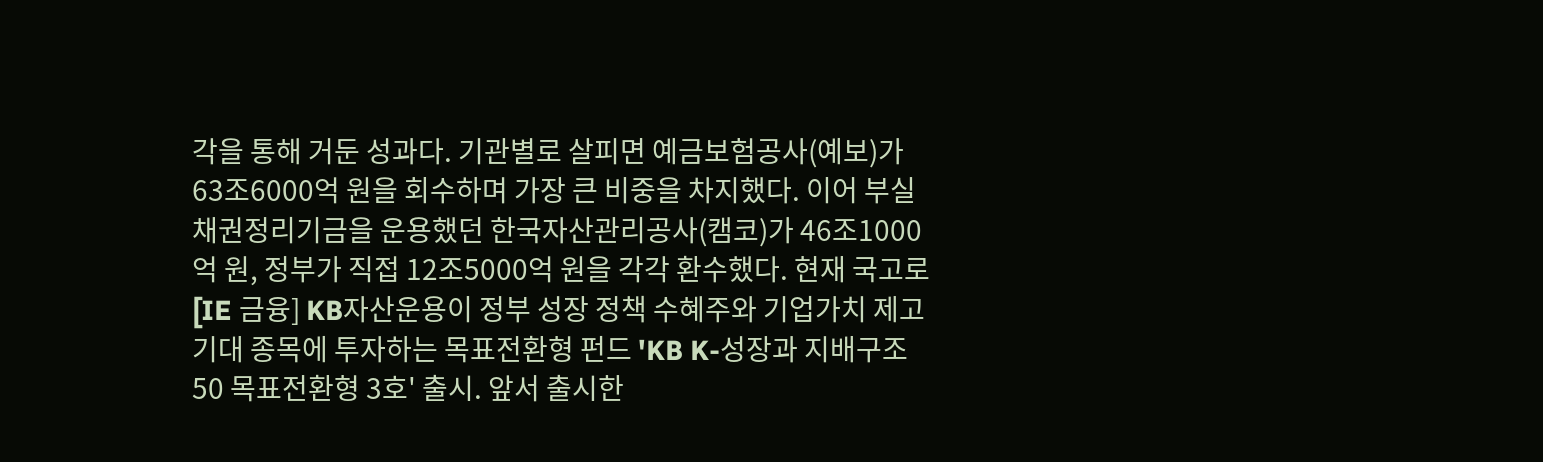각을 통해 거둔 성과다. 기관별로 살피면 예금보험공사(예보)가 63조6000억 원을 회수하며 가장 큰 비중을 차지했다. 이어 부실채권정리기금을 운용했던 한국자산관리공사(캠코)가 46조1000억 원, 정부가 직접 12조5000억 원을 각각 환수했다. 현재 국고로
[IE 금융] KB자산운용이 정부 성장 정책 수혜주와 기업가치 제고 기대 종목에 투자하는 목표전환형 펀드 'KB K-성장과 지배구조 50 목표전환형 3호' 출시. 앞서 출시한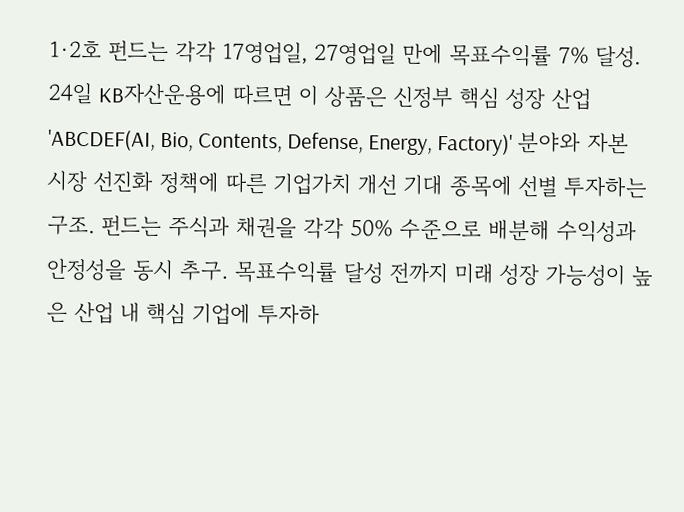1·2호 펀드는 각각 17영업일, 27영업일 만에 목표수익률 7% 달성. 24일 KB자산운용에 따르면 이 상품은 신정부 핵심 성장 산업 'ABCDEF(AI, Bio, Contents, Defense, Energy, Factory)' 분야와 자본시장 선진화 정책에 따른 기업가치 개선 기대 종목에 선별 투자하는 구조. 펀드는 주식과 채권을 각각 50% 수준으로 배분해 수익성과 안정성을 동시 추구. 목표수익률 달성 전까지 미래 성장 가능성이 높은 산업 내 핵심 기업에 투자하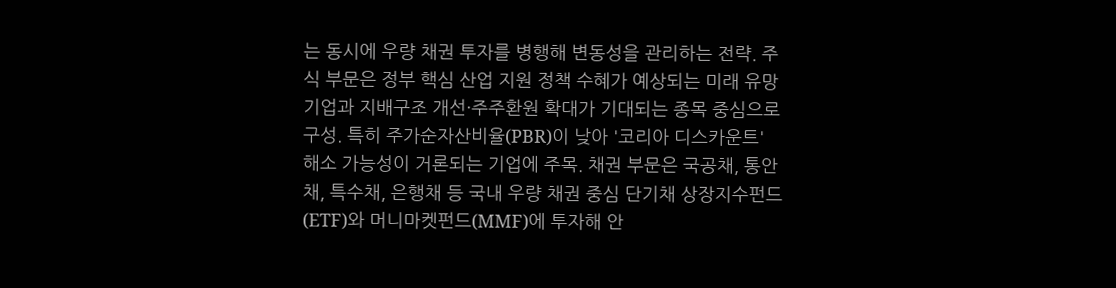는 동시에 우량 채권 투자를 병행해 변동성을 관리하는 전략. 주식 부문은 정부 핵심 산업 지원 정책 수혜가 예상되는 미래 유망 기업과 지배구조 개선·주주환원 확대가 기대되는 종목 중심으로 구성. 특히 주가순자산비율(PBR)이 낮아 '코리아 디스카운트' 해소 가능성이 거론되는 기업에 주목. 채권 부문은 국공채, 통안채, 특수채, 은행채 등 국내 우량 채권 중심 단기채 상장지수펀드(ETF)와 머니마켓펀드(MMF)에 투자해 안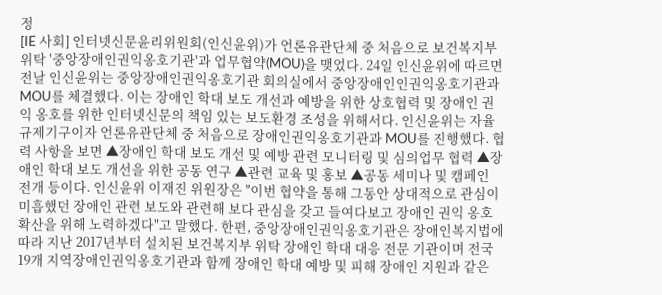정
[IE 사회] 인터넷신문윤리위원회(인신윤위)가 언론유관단체 중 처음으로 보건복지부 위탁 '중앙장애인권익옹호기관'과 업무협약(MOU)을 맺었다. 24일 인신윤위에 따르면 전날 인신윤위는 중앙장애인권익옹호기관 회의실에서 중앙장애인인권익옹호기관과 MOU를 체결했다. 이는 장애인 학대 보도 개선과 예방을 위한 상호협력 및 장애인 권익 옹호를 위한 인터넷신문의 책임 있는 보도환경 조성을 위해서다. 인신윤위는 자율규제기구이자 언론유관단체 중 처음으로 장애인권익옹호기관과 MOU를 진행했다. 협력 사항을 보면 ▲장애인 학대 보도 개선 및 예방 관련 모니터링 및 심의업무 협력 ▲장애인 학대 보도 개선을 위한 공동 연구 ▲관련 교육 및 홍보 ▲공동 세미나 및 캠페인 전개 등이다. 인신윤위 이재진 위원장은 "이번 협약을 통해 그동안 상대적으로 관심이 미흡했던 장애인 관련 보도와 관련해 보다 관심을 갖고 들여다보고 장애인 권익 옹호 확산을 위해 노력하겠다"고 말했다. 한편, 중앙장애인권익옹호기관은 장애인복지법에 따라 지난 2017년부터 설치된 보건복지부 위탁 장애인 학대 대응 전문 기관이며 전국 19개 지역장애인권익옹호기관과 함께 장애인 학대 예방 및 피해 장애인 지원과 같은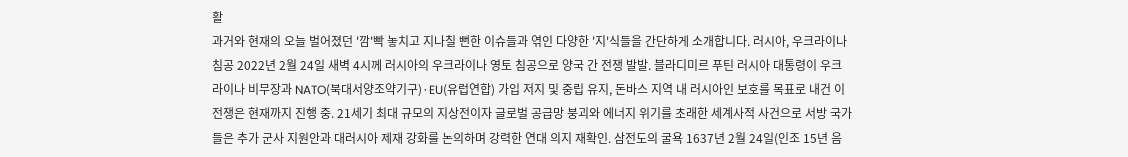활
과거와 현재의 오늘 벌어졌던 '깜'빡 놓치고 지나칠 뻔한 이슈들과 엮인 다양한 '지'식들을 간단하게 소개합니다. 러시아, 우크라이나 침공 2022년 2월 24일 새벽 4시께 러시아의 우크라이나 영토 침공으로 양국 간 전쟁 발발. 블라디미르 푸틴 러시아 대통령이 우크라이나 비무장과 NATO(북대서양조약기구)·EU(유럽연합) 가입 저지 및 중립 유지, 돈바스 지역 내 러시아인 보호를 목표로 내건 이 전쟁은 현재까지 진행 중. 21세기 최대 규모의 지상전이자 글로벌 공급망 붕괴와 에너지 위기를 초래한 세계사적 사건으로 서방 국가들은 추가 군사 지원안과 대러시아 제재 강화를 논의하며 강력한 연대 의지 재확인. 삼전도의 굴욕 1637년 2월 24일(인조 15년 음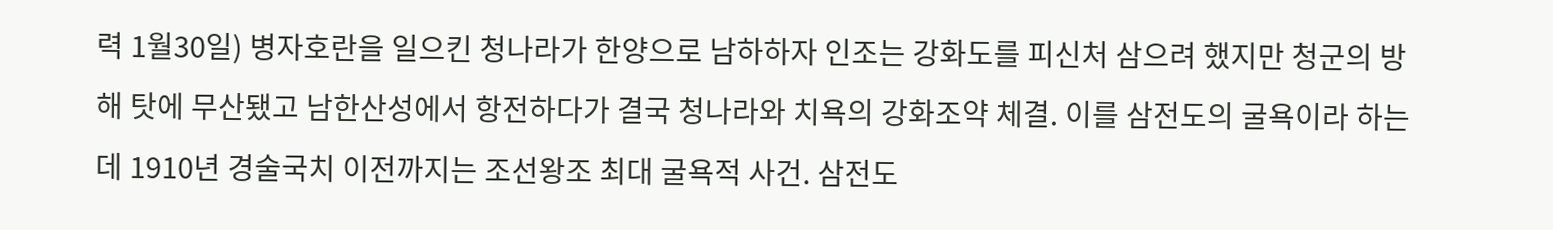력 1월30일) 병자호란을 일으킨 청나라가 한양으로 남하하자 인조는 강화도를 피신처 삼으려 했지만 청군의 방해 탓에 무산됐고 남한산성에서 항전하다가 결국 청나라와 치욕의 강화조약 체결. 이를 삼전도의 굴욕이라 하는데 1910년 경술국치 이전까지는 조선왕조 최대 굴욕적 사건. 삼전도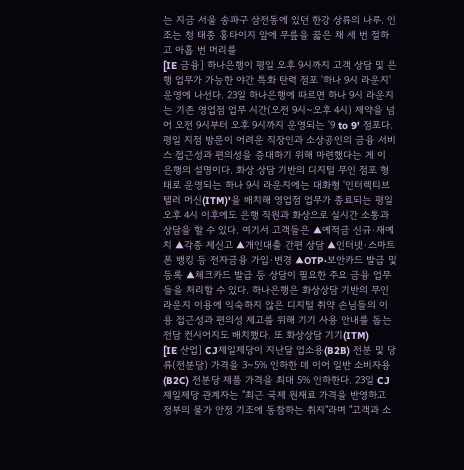는 지금 서울 송파구 삼전동에 있던 한강 상류의 나루. 인조는 청 태종 홍타이지 앞에 무릎을 꿇은 채 세 번 절하고 아홉 번 머리를
[IE 금융] 하나은행이 평일 오후 9시까지 고객 상담 및 은행 업무가 가능한 야간 특화 탄력 점포 '하나 9시 라운지' 운영에 나선다. 23일 하나은행에 따르면 하나 9시 라운지는 기존 영업점 업무 시간(오전 9시~오후 4시) 제약을 넘어 오전 9시부터 오후 9시까지 운영되는 '9 to 9' 점포다. 평일 지점 방문이 어려운 직장인과 소상공인의 금융 서비스 접근성과 편의성을 증대하기 위해 마련했다는 게 이 은행의 설명이다. 화상 상담 기반의 디지털 무인 점포 형태로 운영되는 하나 9시 라운지에는 대화형 '인터렉티브 텔러 머신(ITM)'을 배치해 영업점 업무가 종료되는 평일 오후 4시 이후에도 은행 직원과 화상으로 실시간 소통과 상담을 할 수 있다. 여기서 고객들은 ▲예적금 신규·재예치 ▲각종 제신고 ▲개인대출 간편 상담 ▲인터넷·스마트폰 뱅킹 등 전자금융 가입·변경 ▲OTP·보안카드 발급 및 등록 ▲체크카드 발급 등 상담이 필요한 주요 금융 업무들을 처리할 수 있다. 하나은행은 화상상담 기반의 무인 라운지 이용에 익숙하지 않은 디지털 취약 손님들의 이용 접근성과 편의성 제고를 위해 기기 사용 안내를 돕는 전담 컨시어지도 배치했다. 또 화상상담 기기(ITM)
[IE 산업] CJ제일제당이 지난달 업소용(B2B) 전분 및 당류(전분당) 가격을 3~5% 인하한 데 이어 일반 소비자용(B2C) 전분당 제품 가격을 최대 5% 인하한다. 23일 CJ제일제당 관계자는 "최근 국제 원재료 가격을 반영하고 정부의 물가 안정 기조에 동참하는 취지"라며 "고객과 소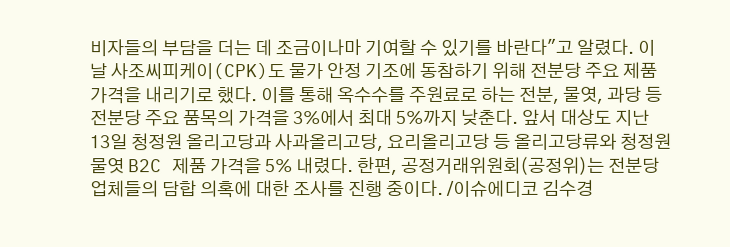비자들의 부담을 더는 데 조금이나마 기여할 수 있기를 바란다"고 알렸다. 이날 사조씨피케이(CPK)도 물가 안정 기조에 동참하기 위해 전분당 주요 제품 가격을 내리기로 했다. 이를 통해 옥수수를 주원료로 하는 전분, 물엿, 과당 등 전분당 주요 품목의 가격을 3%에서 최대 5%까지 낮춘다. 앞서 대상도 지난 13일 청정원 올리고당과 사과올리고당, 요리올리고당 등 올리고당류와 청정원 물엿 B2C 제품 가격을 5% 내렸다. 한편, 공정거래위원회(공정위)는 전분당 업체들의 담합 의혹에 대한 조사를 진행 중이다. /이슈에디코 김수경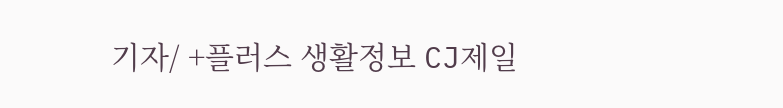기자/ +플러스 생활정보 CJ제일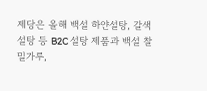제당은 올해 백설 하얀설탕, 갈색설탕 등 B2C 설탕 제품과 백설 찰밀가루,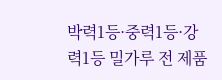박력1등·중력1등·강력1등 밀가루 전 제품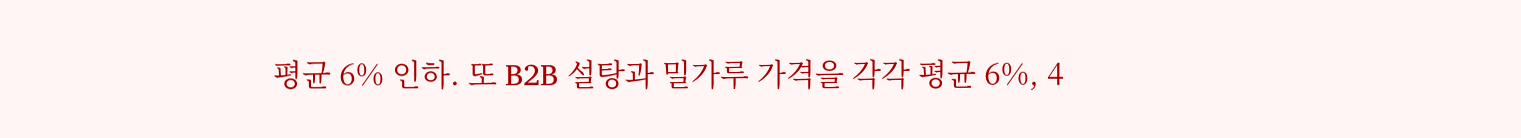평균 6% 인하. 또 B2B 설탕과 밀가루 가격을 각각 평균 6%, 4